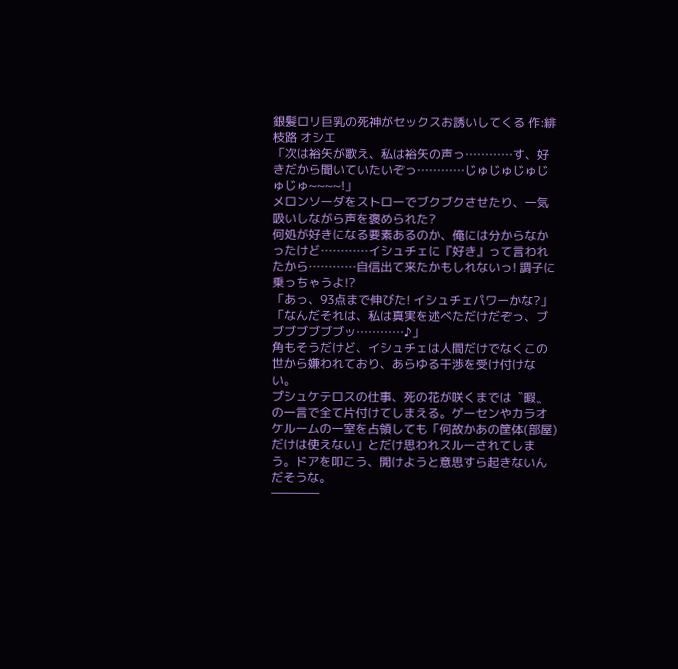銀髪ロリ巨乳の死神がセックスお誘いしてくる 作:緋枝路 オシエ
「次は裕矢が歌え、私は裕矢の声っ…………す、好きだから聞いていたいぞっ…………じゅじゅじゅじゅじゅ~~~~!」
メロンソーダをストローでブクブクさせたり、一気吸いしながら声を褒められた?
何処が好きになる要素あるのか、俺には分からなかったけど…………イシュチェに『好き』って言われたから…………自信出て来たかもしれないっ! 調子に乗っちゃうよ!?
「あっ、93点まで伸びた! イシュチェパワーかな?」
「なんだそれは、私は真実を述べただけだぞっ、ブブブブブブブッ…………♪」
角もそうだけど、イシュチェは人間だけでなくこの世から嫌われており、あらゆる干渉を受け付けない。
プシュケテロスの仕事、死の花が咲くまでは〝暇〟の一言で全て片付けてしまえる。ゲーセンやカラオケルームの一室を占領しても「何故かあの筐体(部屋)だけは使えない」とだけ思われスルーされてしまう。ドアを叩こう、開けようと意思すら起きないんだそうな。
――――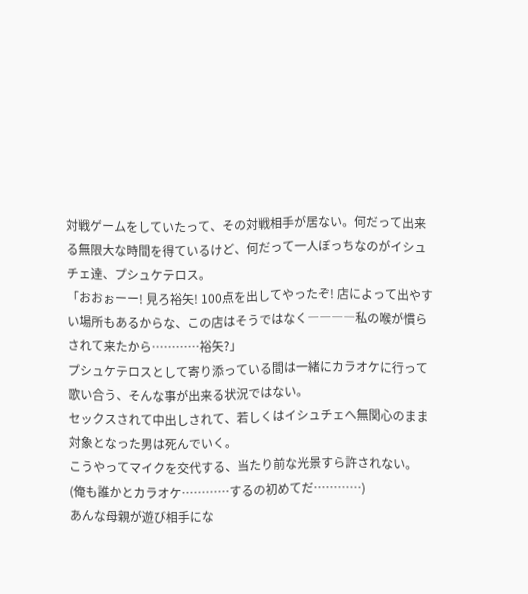対戦ゲームをしていたって、その対戦相手が居ない。何だって出来る無限大な時間を得ているけど、何だって一人ぼっちなのがイシュチェ達、プシュケテロス。
「おおぉーー! 見ろ裕矢! 100点を出してやったぞ! 店によって出やすい場所もあるからな、この店はそうではなく――――私の喉が慣らされて来たから…………裕矢?」
プシュケテロスとして寄り添っている間は一緒にカラオケに行って歌い合う、そんな事が出来る状況ではない。
セックスされて中出しされて、若しくはイシュチェへ無関心のまま対象となった男は死んでいく。
こうやってマイクを交代する、当たり前な光景すら許されない。
(俺も誰かとカラオケ…………するの初めてだ…………)
あんな母親が遊び相手にな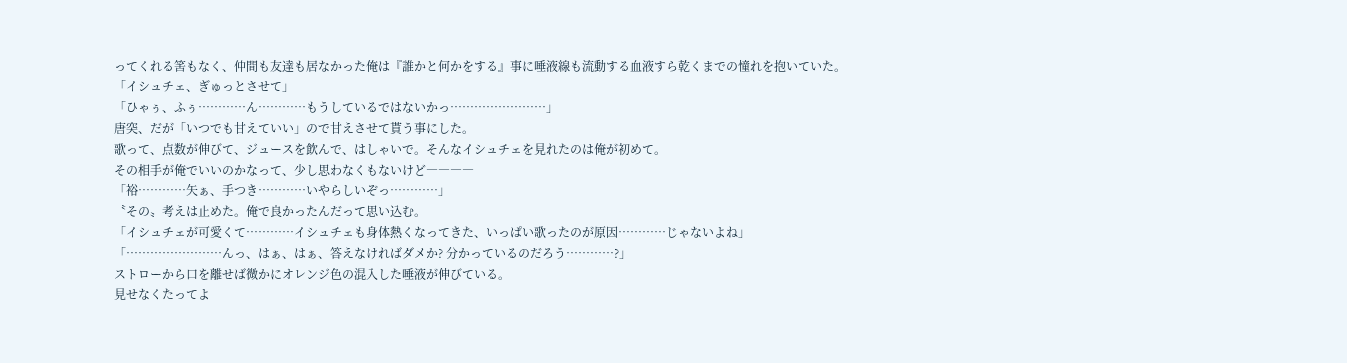ってくれる筈もなく、仲間も友達も居なかった俺は『誰かと何かをする』事に唾液線も流動する血液すら乾くまでの憧れを抱いていた。
「イシュチェ、ぎゅっとさせて」
「ひゃぅ、ふぅ…………ん…………もうしているではないかっ……………………」
唐突、だが「いつでも甘えていい」ので甘えさせて貰う事にした。
歌って、点数が伸びて、ジュースを飲んで、はしゃいで。そんなイシュチェを見れたのは俺が初めて。
その相手が俺でいいのかなって、少し思わなくもないけど――――
「裕…………矢ぁ、手つき…………いやらしいぞっ…………」
〝その〟考えは止めた。俺で良かったんだって思い込む。
「イシュチェが可愛くて…………イシュチェも身体熱くなってきた、いっぱい歌ったのが原因…………じゃないよね」
「……………………んっ、はぁ、はぁ、答えなければダメか? 分かっているのだろう…………?」
ストローから口を離せば微かにオレンジ色の混入した唾液が伸びている。
見せなくたってよ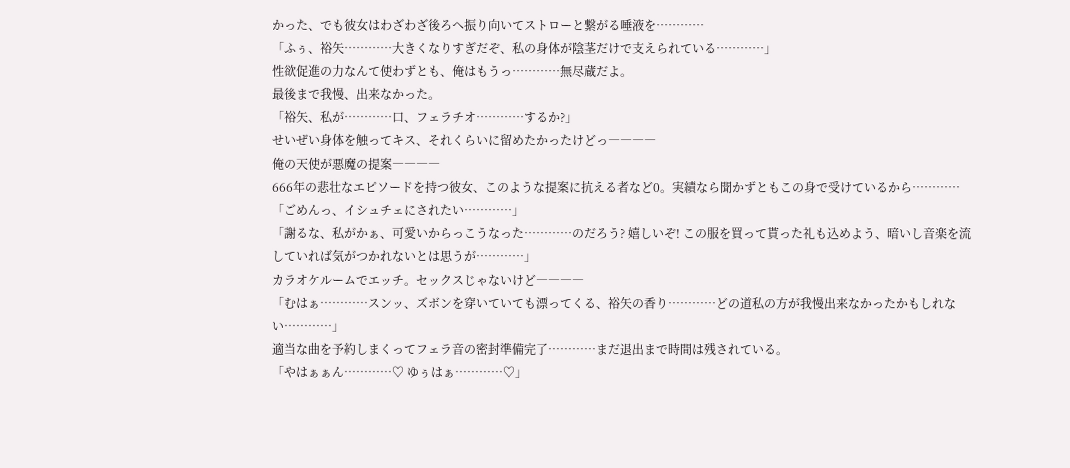かった、でも彼女はわざわざ後ろへ振り向いてストローと繋がる唾液を…………
「ふぅ、裕矢…………大きくなりすぎだぞ、私の身体が陰茎だけで支えられている…………」
性欲促進の力なんて使わずとも、俺はもうっ…………無尽蔵だよ。
最後まで我慢、出来なかった。
「裕矢、私が…………口、フェラチオ…………するか?」
せいぜい身体を触ってキス、それくらいに留めたかったけどっ――――
俺の天使が悪魔の提案――――
666年の悲壮なエピソードを持つ彼女、このような提案に抗える者など0。実績なら聞かずともこの身で受けているから…………
「ごめんっ、イシュチェにされたい…………」
「謝るな、私がかぁ、可愛いからっこうなった…………のだろう? 嬉しいぞ! この服を買って貰った礼も込めよう、暗いし音楽を流していれば気がつかれないとは思うが…………」
カラオケルームでエッチ。セックスじゃないけど――――
「むはぁ…………スンッ、ズボンを穿いていても漂ってくる、裕矢の香り…………どの道私の方が我慢出来なかったかもしれない…………」
適当な曲を予約しまくってフェラ音の密封準備完了…………まだ退出まで時間は残されている。
「やはぁぁん…………♡ ゆぅはぁ…………♡」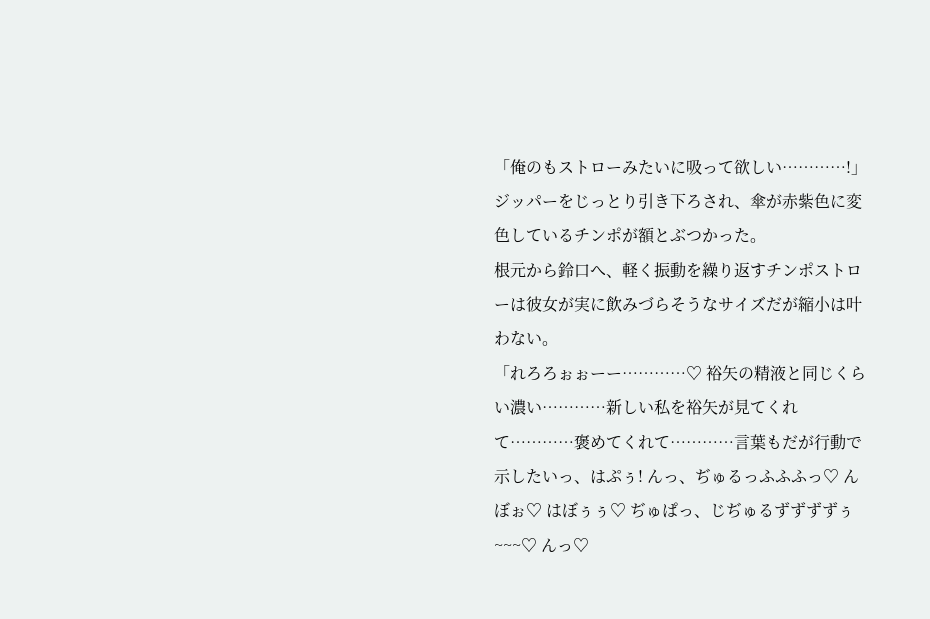「俺のもストローみたいに吸って欲しい…………!」
ジッパーをじっとり引き下ろされ、傘が赤紫色に変色しているチンポが額とぶつかった。
根元から鈴口へ、軽く振動を繰り返すチンポストローは彼女が実に飲みづらそうなサイズだが縮小は叶わない。
「れろろぉぉーー…………♡ 裕矢の精液と同じくらい濃い…………新しい私を裕矢が見てくれて…………褒めてくれて…………言葉もだが行動で示したいっ、はぷぅ! んっ、ぢゅるっふふふっ♡ んぼぉ♡ はぼぅぅ♡ ぢゅぱっ、じぢゅるずずずずぅ~~~♡ んっ♡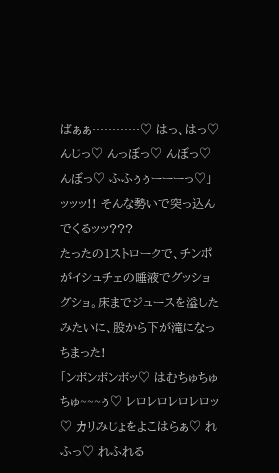ばぁぁ…………♡ はっ、はっ♡ んじっ♡ んっぼっ♡ んぼっ♡ んぼっ♡ ふふぅぅーーーっ♡」
ッッッ!! そんな勢いで突っ込んでくるッッ???
たったの1ストロークで、チンポがイシュチェの唾液でグッショグショ。床までジュースを溢したみたいに、股から下が滝になっちまった!
「ンボンボンボッ♡ はむちゅちゅちゅ~~~ぅ♡ レロレロレロレロッ♡ カリみじょをよこはらぁ♡ れふっ♡ れふれる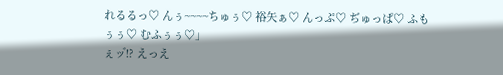れるるっ♡ んぅ~~~~ちゅぅ♡ 裕矢ぁ♡ んっぷ♡ ぢゅっぱ♡ ふもぅぅ♡ むふぅぅ♡」
ぇッ゙!? えっえ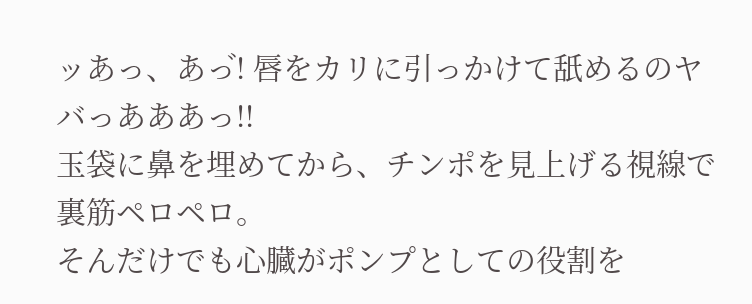ッあっ、あっ゙! 唇をカリに引っかけて舐めるのヤバっあああっ!!
玉袋に鼻を埋めてから、チンポを見上げる視線で裏筋ペロペロ。
そんだけでも心臓がポンプとしての役割を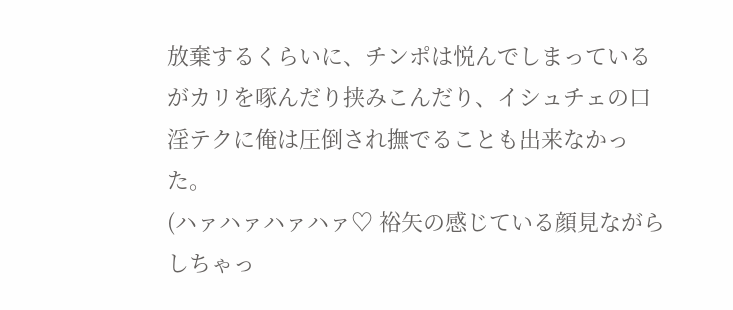放棄するくらいに、チンポは悦んでしまっているがカリを啄んだり挟みこんだり、イシュチェの口淫テクに俺は圧倒され撫でることも出来なかった。
(ハァハァハァハァ♡ 裕矢の感じている顔見ながらしちゃっ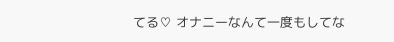てる♡ オナニーなんて一度もしてな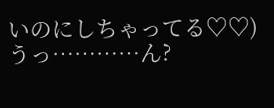いのにしちゃってる♡♡)
うっ…………ん?